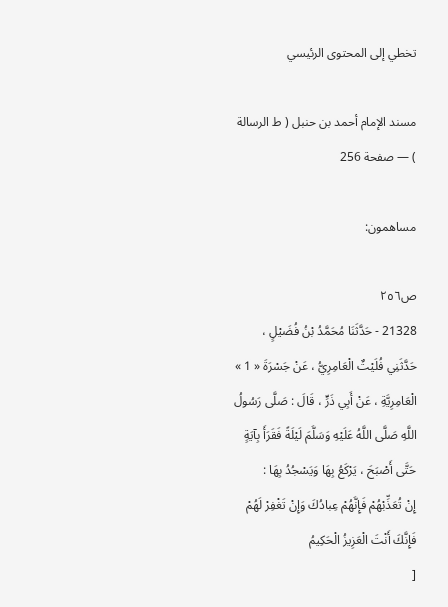تخطي إلى المحتوى الرئيسي

مسند الإمام أحمد بن حنبل ( ط الرسالة ) — صفحة 256

مساهمون:

ص٢٥٦
21328 - حَدَّثَنَا مُحَمَّدُ بْنُ فُضَيْلٍ ، حَدَّثَنِي فُلَيْتٌ الْعَامِرِيُّ ، عَنْ جَسْرَةَ « 1 » الْعَامِرِيَّةِ ، عَنْ أَبِي ذَرٍّ ، قَالَ : صَلَّى رَسُولُ اللَّهِ صَلَّى اللَّهُ عَلَيْهِ وَسَلَّمَ لَيْلَةً فَقَرَأَ بِآيَةٍ حَتَّى أَصْبَحَ ، يَرْكَعُ بِهَا وَيَسْجُدُ بِهَا :
إِنْ تُعَذِّبْهُمْ فَإِنَّهُمْ عِبادُكَ وَإِنْ تَغْفِرْ لَهُمْ فَإِنَّكَ أَنْتَ الْعَزِيزُ الْحَكِيمُ
[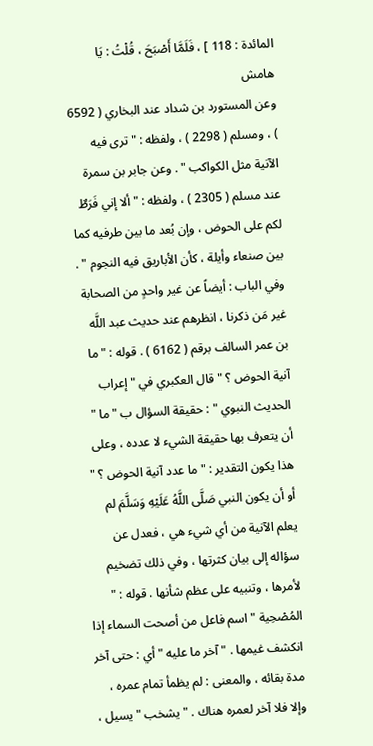المائدة : 118 ] ، فَلَمَّا أَصْبَحَ ، قُلْتُ : يَا
هامش
وعن المستورد بن شداد عند البخاري ( 6592 ) ، ومسلم ( 2298 ) ، ولفظه : " ترى فيه الآنية مثل الكواكب " . وعن جابر بن سمرة عند مسلم ( 2305 ) ، ولفظه : " ألا إني فَرَطٌ لكم على الحوض ، وإن بُعد ما بين طرفيه كما بين صنعاء وأيلة ، كأن الأباريق فيه النجوم " . وفي الباب : أيضاً عن غير واحدٍ من الصحابة غير مَن ذكرنا ، انظرهم عند حديث عبد اللَّه بن عمر السالف برقم ( 6162 ) . قوله : " ما آنية الحوض ؟ " قال العكبري في " إعراب الحديث النبوي " : حقيقة السؤال ب " ما " أن يتعرف بها حقيقة الشيء لا عدده ، وعلى هذا يكون التقدير : " ما عدد آنية الحوض ؟ " أو أن يكون النبي صَلَّى اللَّهُ عَلَيْهِ وَسَلَّمَ لم يعلم الآنية من أي شيء هي ، فعدل عن سؤاله إلى بيان كثرتها ، وفي ذلك تضخيم لأمرها ، وتنبيه على عظم شأنها . قوله : " المُصْحِية " اسم فاعل من أصحت السماء إذا انكشف غيمها . " آخر ما عليه " أي : حتى آخر مدة بقائه ، والمعنى : لم يظمأ تمام عمره ، وإلا فلا آخر لعمره هناك . " يشخب " يسيل ،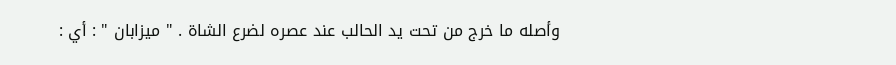وأصله ما خرج من تحت يد الحالب عند عصره لضرع الشاة . " ميزابان " : أي :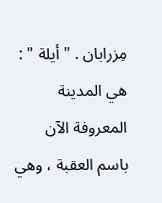مِزرابان . " أيلة " : هي المدينة المعروفة الآن باسم العقبة ، وهي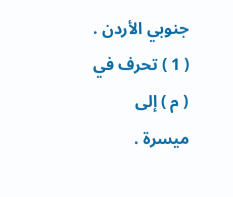جنوبي الأردن . ( 1 ) تحرف في ( م ) إلى ميسرة .